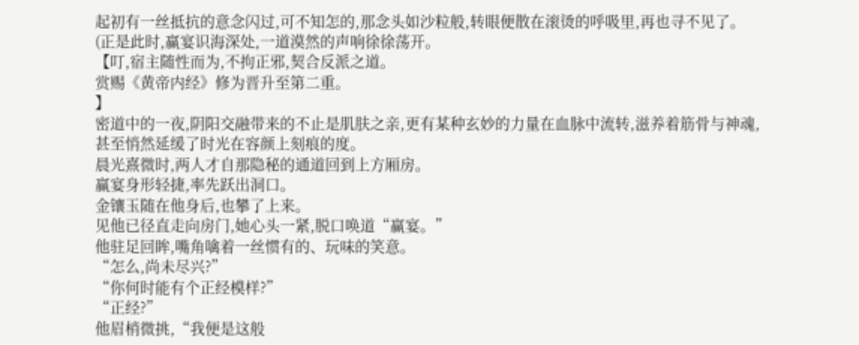起初有一丝抵抗的意念闪过,可不知怎的,那念头如沙粒般,转眼便散在滚烫的呼吸里,再也寻不见了。
(正是此时,赢宴识海深处,一道漠然的声响徐徐荡开。
【叮,宿主随性而为,不拘正邪,契合反派之道。
赏赐《黄帝内经》修为晋升至第二重。
】
密道中的一夜,阴阳交融带来的不止是肌肤之亲,更有某种玄妙的力量在血脉中流转,滋养着筋骨与神魂,甚至悄然延缓了时光在容颜上刻痕的度。
晨光熹微时,两人才自那隐秘的通道回到上方厢房。
赢宴身形轻捷,率先跃出洞口。
金镶玉随在他身后,也攀了上来。
见他已径直走向房门,她心头一紧,脱口唤道“赢宴。”
他驻足回眸,嘴角噙着一丝惯有的、玩味的笑意。
“怎么,尚未尽兴?”
“你何时能有个正经模样?”
“正经?”
他眉梢微挑,“我便是这般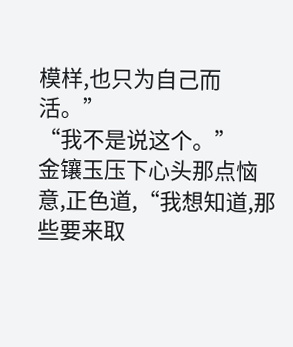模样,也只为自己而活。”
“我不是说这个。”
金镶玉压下心头那点恼意,正色道,“我想知道,那些要来取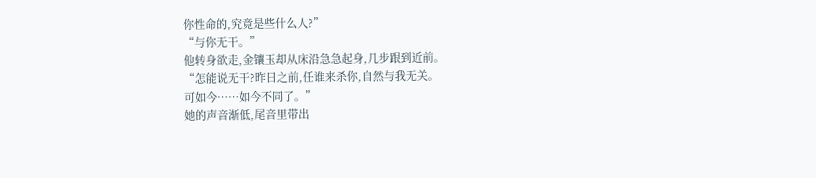你性命的,究竟是些什么人?”
“与你无干。”
他转身欲走,金镶玉却从床沿急急起身,几步跟到近前。
“怎能说无干?昨日之前,任谁来杀你,自然与我无关。
可如今……如今不同了。”
她的声音渐低,尾音里带出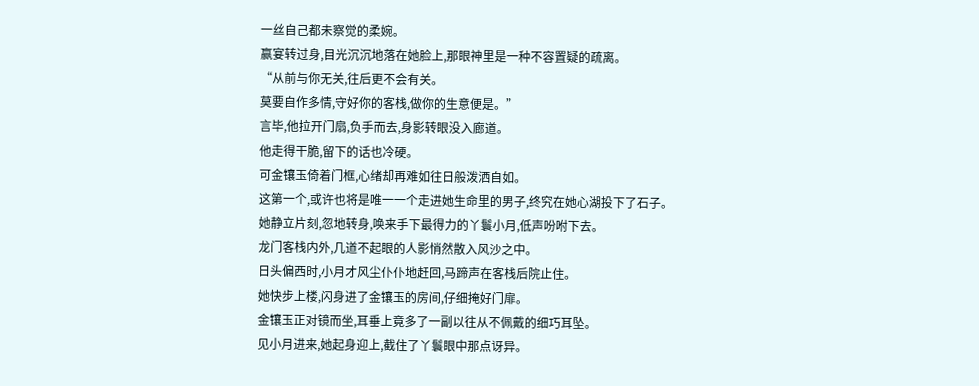一丝自己都未察觉的柔婉。
赢宴转过身,目光沉沉地落在她脸上,那眼神里是一种不容置疑的疏离。
“从前与你无关,往后更不会有关。
莫要自作多情,守好你的客栈,做你的生意便是。”
言毕,他拉开门扇,负手而去,身影转眼没入廊道。
他走得干脆,留下的话也冷硬。
可金镶玉倚着门框,心绪却再难如往日般泼洒自如。
这第一个,或许也将是唯一一个走进她生命里的男子,终究在她心湖投下了石子。
她静立片刻,忽地转身,唤来手下最得力的丫鬟小月,低声吩咐下去。
龙门客栈内外,几道不起眼的人影悄然散入风沙之中。
日头偏西时,小月才风尘仆仆地赶回,马蹄声在客栈后院止住。
她快步上楼,闪身进了金镶玉的房间,仔细掩好门扉。
金镶玉正对镜而坐,耳垂上竟多了一副以往从不佩戴的细巧耳坠。
见小月进来,她起身迎上,截住了丫鬟眼中那点讶异。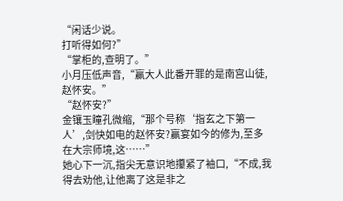“闲话少说。
打听得如何?”
“掌柜的,查明了。”
小月压低声音,“赢大人此番开罪的是南宫山徒,赵怀安。”
“赵怀安?”
金镶玉瞳孔微缩,“那个号称‘指玄之下第一人’,剑快如电的赵怀安?赢宴如今的修为,至多在大宗师境,这……”
她心下一沉,指尖无意识地攥紧了袖口,“不成,我得去劝他,让他离了这是非之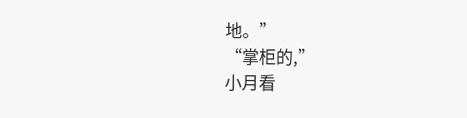地。”
“掌柜的,”
小月看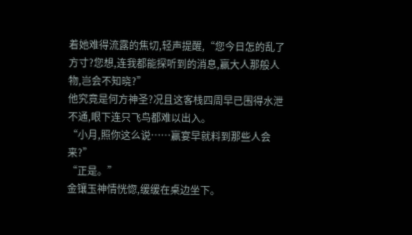着她难得流露的焦切,轻声提醒,“您今日怎的乱了方寸?您想,连我都能探听到的消息,赢大人那般人物,岂会不知晓?”
他究竟是何方神圣?况且这客栈四周早已围得水泄不通,眼下连只飞鸟都难以出入。
“小月,照你这么说……赢宴早就料到那些人会来?”
“正是。”
金镶玉神情恍惚,缓缓在桌边坐下。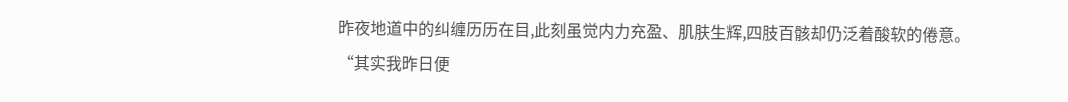昨夜地道中的纠缠历历在目,此刻虽觉内力充盈、肌肤生辉,四肢百骸却仍泛着酸软的倦意。
“其实我昨日便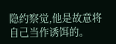隐约察觉,他是故意将自己当作诱饵的。